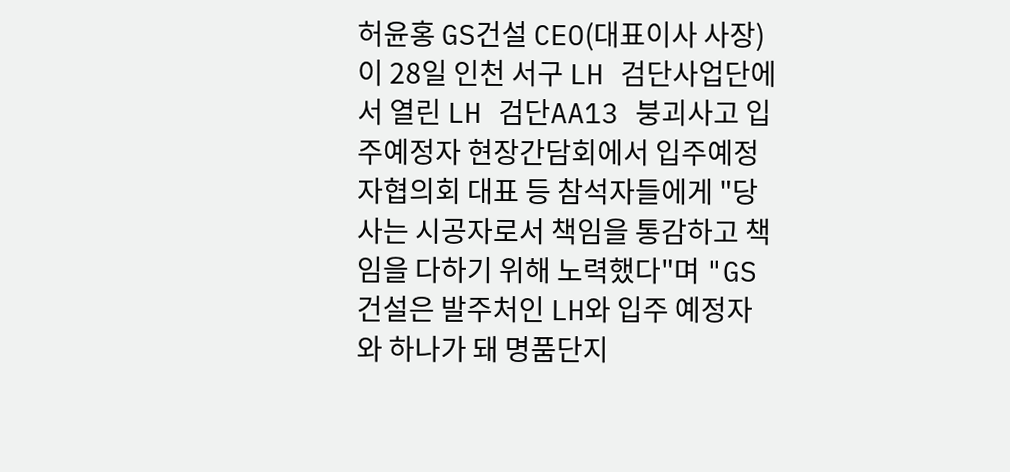허윤홍 GS건설 CEO(대표이사 사장)이 28일 인천 서구 LH 검단사업단에서 열린 LH 검단AA13 붕괴사고 입주예정자 현장간담회에서 입주예정자협의회 대표 등 참석자들에게 "당사는 시공자로서 책임을 통감하고 책임을 다하기 위해 노력했다"며 "GS건설은 발주처인 LH와 입주 예정자와 하나가 돼 명품단지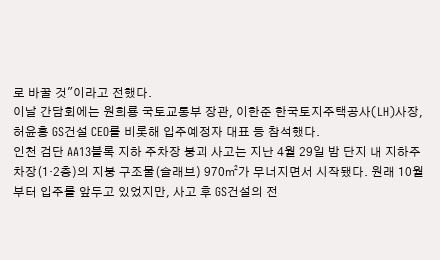로 바꿀 것"이라고 전했다.
이날 간담회에는 원희룡 국토교통부 장관, 이한준 한국토지주택공사(LH)사장, 허윤홍 GS건설 CEO를 비롯해 입주예정자 대표 등 참석했다.
인천 검단 AA13블록 지하 주차장 붕괴 사고는 지난 4월 29일 밤 단지 내 지하주차장(1·2층)의 지붕 구조물(슬래브) 970㎡가 무너지면서 시작됐다. 원래 10월부터 입주를 앞두고 있었지만, 사고 후 GS건설의 전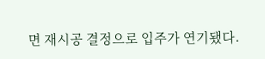면 재시공 결정으로 입주가 연기됐다.